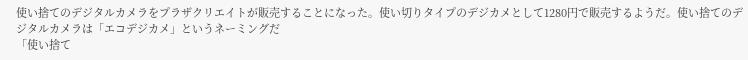使い捨てのデジタルカメラをプラザクリエイトが販売することになった。使い切りタイプのデジカメとして1280円で販売するようだ。使い捨てのデジタルカメラは「エコデジカメ」というネーミングだ
「使い捨て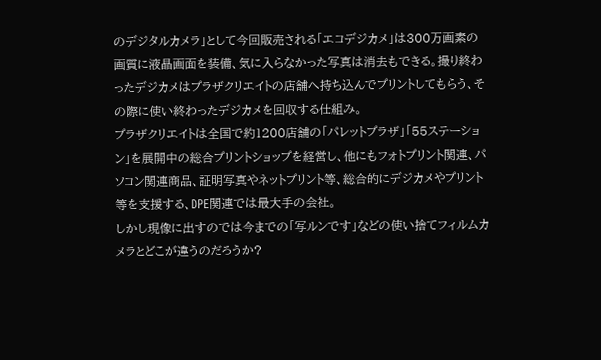のデジタルカメラ」として今回販売される「エコデジカメ」は300万画素の画質に液晶画面を装備、気に入らなかった写真は消去もできる。撮り終わったデジカメはプラザクリエイトの店舗へ持ち込んでプリントしてもらう、その際に使い終わったデジカメを回収する仕組み。
プラザクリエイトは全国で約1200店舗の「パレットプラザ」「55ステーション」を展開中の総合プリントショップを経営し、他にもフォトプリント関連、パソコン関連商品、証明写真やネットプリント等、総合的にデジカメやプリント等を支援する、DPE関連では最大手の会社。
しかし現像に出すのでは今までの「写ルンです」などの使い捨てフィルムカメラとどこが違うのだろうか?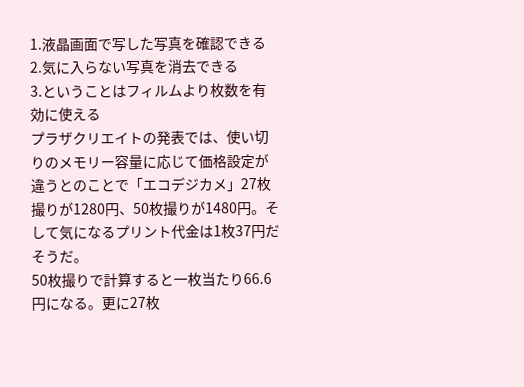1.液晶画面で写した写真を確認できる
2.気に入らない写真を消去できる
3.ということはフィルムより枚数を有効に使える
プラザクリエイトの発表では、使い切りのメモリー容量に応じて価格設定が違うとのことで「エコデジカメ」27枚撮りが1280円、50枚撮りが1480円。そして気になるプリント代金は1枚37円だそうだ。
50枚撮りで計算すると一枚当たり66.6円になる。更に27枚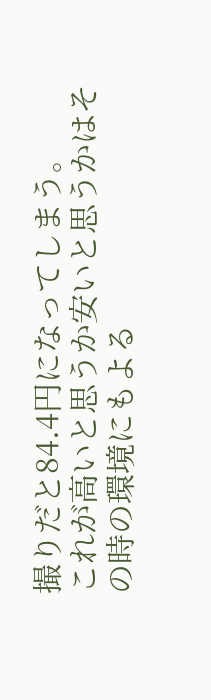撮りだと84.4円になってしまう。
これが高いと思うか安いと思うかはその時の環境にもよる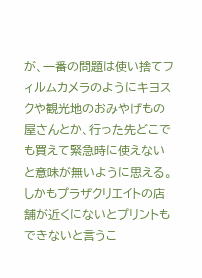が、一番の問題は使い捨てフィルムカメラのようにキヨスクや観光地のおみやげもの屋さんとか、行った先どこでも買えて緊急時に使えないと意味が無いように思える。しかもプラザクリエイトの店舗が近くにないとプリントもできないと言うこ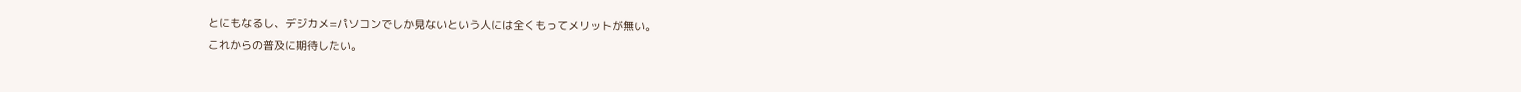とにもなるし、デジカメ=パソコンでしか見ないという人には全くもってメリットが無い。
これからの普及に期待したい。